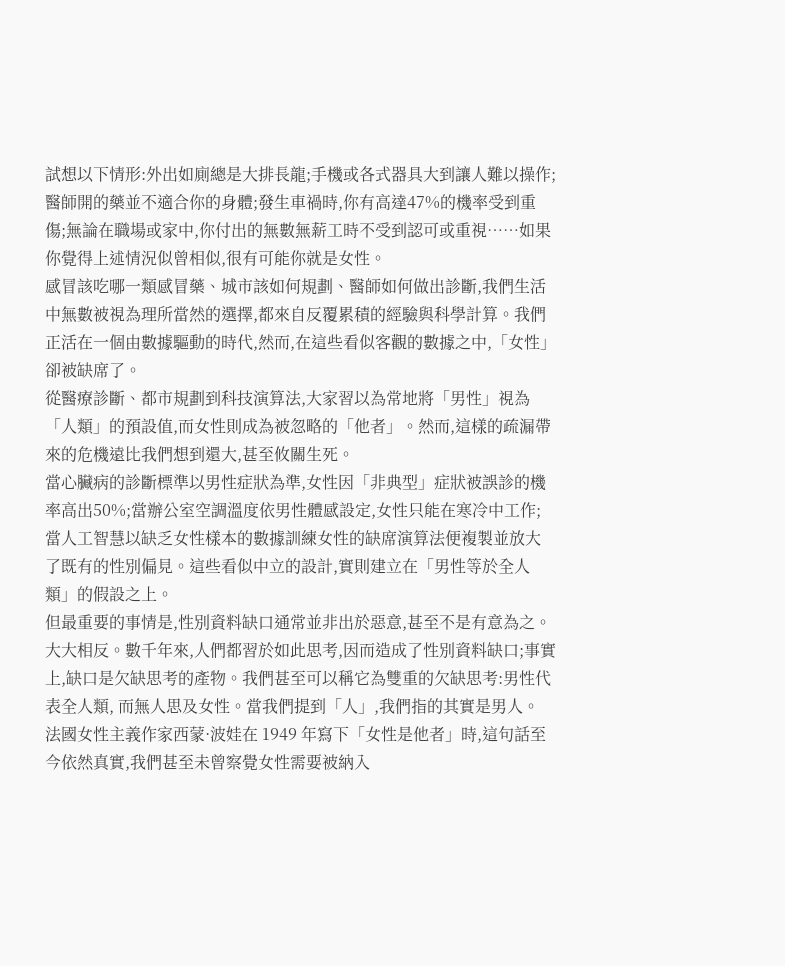試想以下情形:外出如廁總是大排長龍;手機或各式器具大到讓人難以操作;醫師開的藥並不適合你的身體;發生車禍時,你有高達47%的機率受到重傷;無論在職場或家中,你付出的無數無薪工時不受到認可或重視……如果你覺得上述情況似曾相似,很有可能你就是女性。
感冒該吃哪一類感冒藥、城市該如何規劃、醫師如何做出診斷,我們生活中無數被視為理所當然的選擇,都來自反覆累積的經驗與科學計算。我們正活在一個由數據驅動的時代,然而,在這些看似客觀的數據之中,「女性」卻被缺席了。
從醫療診斷、都市規劃到科技演算法,大家習以為常地將「男性」視為「人類」的預設值,而女性則成為被忽略的「他者」。然而,這樣的疏漏帶來的危機遠比我們想到還大,甚至攸關生死。
當心臟病的診斷標準以男性症狀為準,女性因「非典型」症狀被誤診的機率高出50%;當辦公室空調溫度依男性體感設定,女性只能在寒冷中工作;當人工智慧以缺乏女性樣本的數據訓練女性的缺席演算法便複製並放大了既有的性別偏見。這些看似中立的設計,實則建立在「男性等於全人類」的假設之上。
但最重要的事情是,性別資料缺口通常並非出於惡意,甚至不是有意為之。大大相反。數千年來,人們都習於如此思考,因而造成了性別資料缺口;事實上,缺口是欠缺思考的產物。我們甚至可以稱它為雙重的欠缺思考:男性代表全人類, 而無人思及女性。當我們提到「人」,我們指的其實是男人。
法國女性主義作家西蒙·波娃在 1949 年寫下「女性是他者」時,這句話至今依然真實,我們甚至未曾察覺女性需要被納入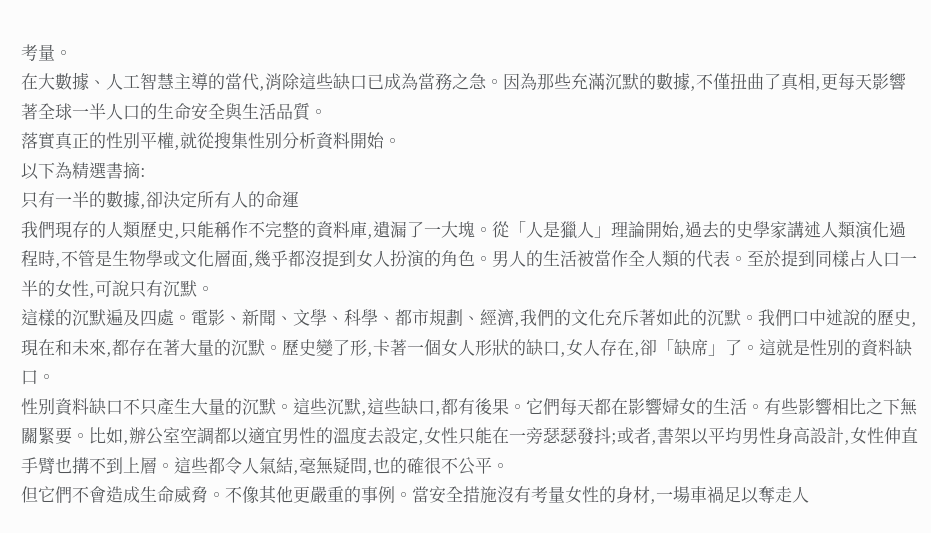考量。
在大數據、人工智慧主導的當代,消除這些缺口已成為當務之急。因為那些充滿沉默的數據,不僅扭曲了真相,更每天影響著全球一半人口的生命安全與生活品質。
落實真正的性別平權,就從搜集性別分析資料開始。
以下為精選書摘:
只有一半的數據,卻決定所有人的命運
我們現存的人類歷史,只能稱作不完整的資料庫,遺漏了一大塊。從「人是獵人」理論開始,過去的史學家講述人類演化過程時,不管是生物學或文化層面,幾乎都沒提到女人扮演的角色。男人的生活被當作全人類的代表。至於提到同樣占人口一半的女性,可說只有沉默。
這樣的沉默遍及四處。電影、新聞、文學、科學、都市規劃、經濟,我們的文化充斥著如此的沉默。我們口中述說的歷史,現在和未來,都存在著大量的沉默。歷史變了形,卡著一個女人形狀的缺口,女人存在,卻「缺席」了。這就是性別的資料缺口。
性別資料缺口不只產生大量的沉默。這些沉默,這些缺口,都有後果。它們每天都在影響婦女的生活。有些影響相比之下無關緊要。比如,辦公室空調都以適宜男性的溫度去設定,女性只能在一旁瑟瑟發抖;或者,書架以平均男性身高設計,女性伸直手臂也搆不到上層。這些都令人氣結,毫無疑問,也的確很不公平。
但它們不會造成生命威脅。不像其他更嚴重的事例。當安全措施沒有考量女性的身材,一場車禍足以奪走人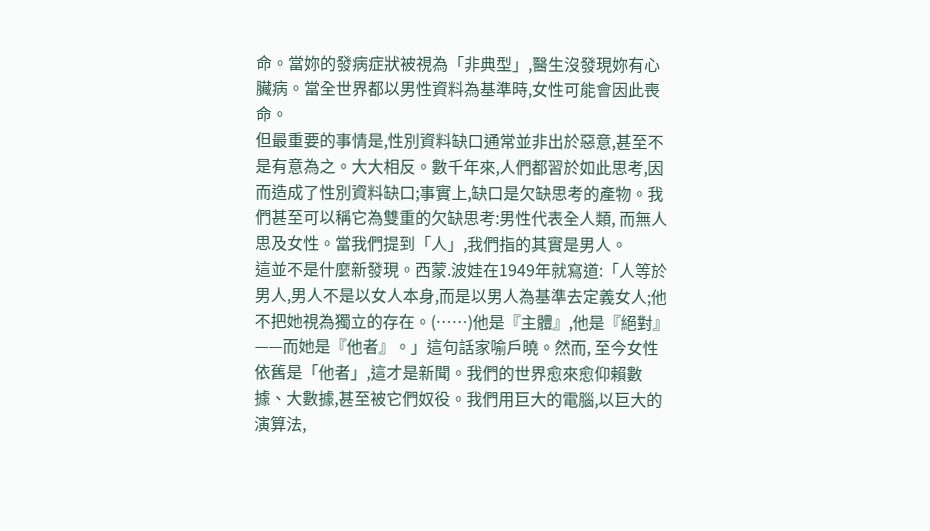命。當妳的發病症狀被視為「非典型」,醫生沒發現妳有心臟病。當全世界都以男性資料為基準時,女性可能會因此喪命。
但最重要的事情是,性別資料缺口通常並非出於惡意,甚至不是有意為之。大大相反。數千年來,人們都習於如此思考,因而造成了性別資料缺口;事實上,缺口是欠缺思考的產物。我們甚至可以稱它為雙重的欠缺思考:男性代表全人類, 而無人思及女性。當我們提到「人」,我們指的其實是男人。
這並不是什麼新發現。西蒙.波娃在1949年就寫道:「人等於男人,男人不是以女人本身,而是以男人為基準去定義女人;他不把她視為獨立的存在。(……)他是『主體』,他是『絕對』——而她是『他者』。」這句話家喻戶曉。然而, 至今女性依舊是「他者」,這才是新聞。我們的世界愈來愈仰賴數據、大數據,甚至被它們奴役。我們用巨大的電腦,以巨大的演算法,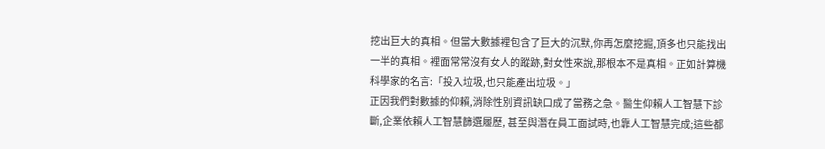挖出巨大的真相。但當大數據裡包含了巨大的沉默,你再怎麼挖掘,頂多也只能找出一半的真相。裡面常常沒有女人的蹤跡,對女性來說,那根本不是真相。正如計算機科學家的名言:「投入垃圾,也只能產出垃圾。」
正因我們對數據的仰賴,消除性別資訊缺口成了當務之急。醫生仰賴人工智慧下診斷,企業依賴人工智慧篩選履歷, 甚至與潛在員工面試時,也靠人工智慧完成;這些都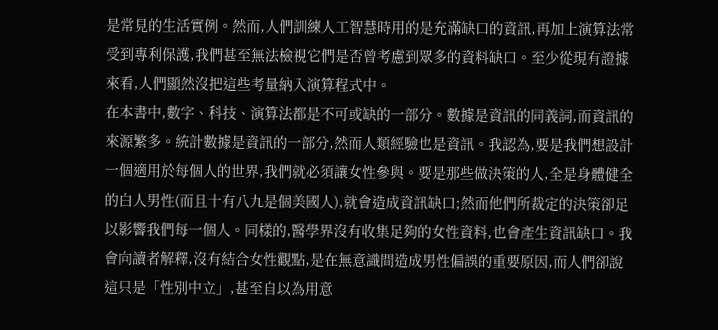是常見的生活實例。然而,人們訓練人工智慧時用的是充滿缺口的資訊,再加上演算法常受到專利保護,我們甚至無法檢視它們是否曾考慮到眾多的資料缺口。至少從現有證據來看,人們顯然沒把這些考量納入演算程式中。
在本書中,數字、科技、演算法都是不可或缺的一部分。數據是資訊的同義詞,而資訊的來源繁多。統計數據是資訊的一部分,然而人類經驗也是資訊。我認為,要是我們想設計一個適用於每個人的世界,我們就必須讓女性參與。要是那些做決策的人,全是身體健全的白人男性(而且十有八九是個美國人),就會造成資訊缺口;然而他們所裁定的決策卻足以影響我們每一個人。同樣的,醫學界沒有收集足夠的女性資料,也會產生資訊缺口。我會向讀者解釋,沒有結合女性觀點,是在無意識間造成男性偏誤的重要原因,而人們卻說這只是「性別中立」,甚至自以為用意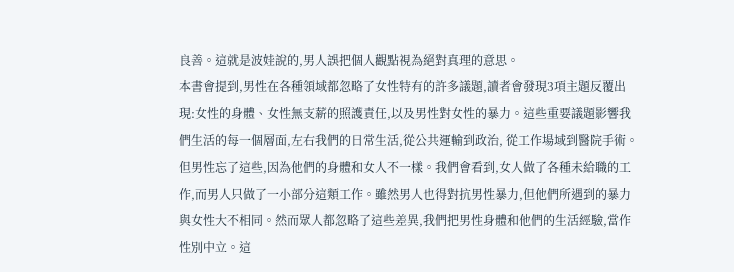良善。這就是波娃說的,男人誤把個人觀點視為絕對真理的意思。
本書會提到,男性在各種領域都忽略了女性特有的許多議題,讀者會發現3項主題反覆出現:女性的身體、女性無支薪的照護責任,以及男性對女性的暴力。這些重要議題影響我們生活的每一個層面,左右我們的日常生活,從公共運輸到政治, 從工作場域到醫院手術。但男性忘了這些,因為他們的身體和女人不一樣。我們會看到,女人做了各種未給職的工作,而男人只做了一小部分這類工作。雖然男人也得對抗男性暴力,但他們所遇到的暴力與女性大不相同。然而眾人都忽略了這些差異,我們把男性身體和他們的生活經驗,當作性別中立。這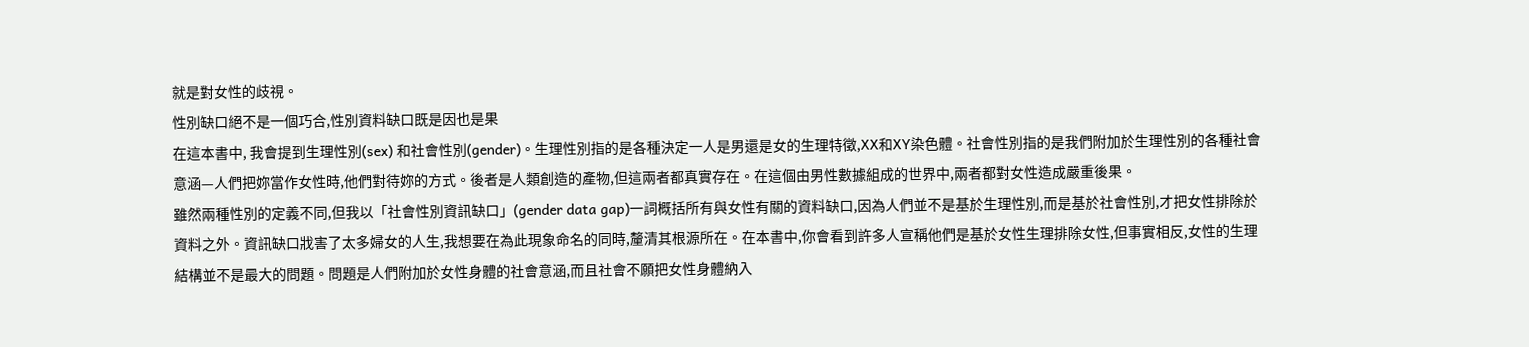就是對女性的歧視。
性別缺口絕不是一個巧合,性別資料缺口既是因也是果
在這本書中, 我會提到生理性別(sex) 和社會性別(gender)。生理性別指的是各種決定一人是男還是女的生理特徵,XX和XY染色體。社會性別指的是我們附加於生理性別的各種社會意涵—人們把妳當作女性時,他們對待妳的方式。後者是人類創造的產物,但這兩者都真實存在。在這個由男性數據組成的世界中,兩者都對女性造成嚴重後果。
雖然兩種性別的定義不同,但我以「社會性別資訊缺口」(gender data gap)一詞概括所有與女性有關的資料缺口,因為人們並不是基於生理性別,而是基於社會性別,才把女性排除於資料之外。資訊缺口戕害了太多婦女的人生,我想要在為此現象命名的同時,釐清其根源所在。在本書中,你會看到許多人宣稱他們是基於女性生理排除女性,但事實相反,女性的生理結構並不是最大的問題。問題是人們附加於女性身體的社會意涵,而且社會不願把女性身體納入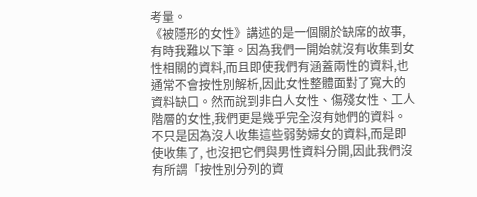考量。
《被隱形的女性》講述的是一個關於缺席的故事,有時我難以下筆。因為我們一開始就沒有收集到女性相關的資料,而且即使我們有涵蓋兩性的資料,也通常不會按性別解析,因此女性整體面對了寬大的資料缺口。然而說到非白人女性、傷殘女性、工人階層的女性,我們更是幾乎完全沒有她們的資料。不只是因為沒人收集這些弱勢婦女的資料,而是即使收集了, 也沒把它們與男性資料分開,因此我們沒有所謂「按性別分列的資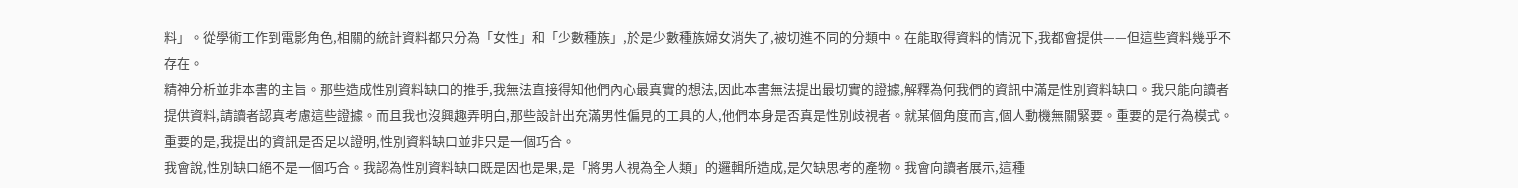料」。從學術工作到電影角色,相關的統計資料都只分為「女性」和「少數種族」,於是少數種族婦女消失了,被切進不同的分類中。在能取得資料的情況下,我都會提供——但這些資料幾乎不存在。
精神分析並非本書的主旨。那些造成性別資料缺口的推手,我無法直接得知他們內心最真實的想法,因此本書無法提出最切實的證據,解釋為何我們的資訊中滿是性別資料缺口。我只能向讀者提供資料,請讀者認真考慮這些證據。而且我也沒興趣弄明白,那些設計出充滿男性偏見的工具的人,他們本身是否真是性別歧視者。就某個角度而言,個人動機無關緊要。重要的是行為模式。重要的是,我提出的資訊是否足以證明,性別資料缺口並非只是一個巧合。
我會說,性別缺口絕不是一個巧合。我認為性別資料缺口既是因也是果,是「將男人視為全人類」的邏輯所造成,是欠缺思考的產物。我會向讀者展示,這種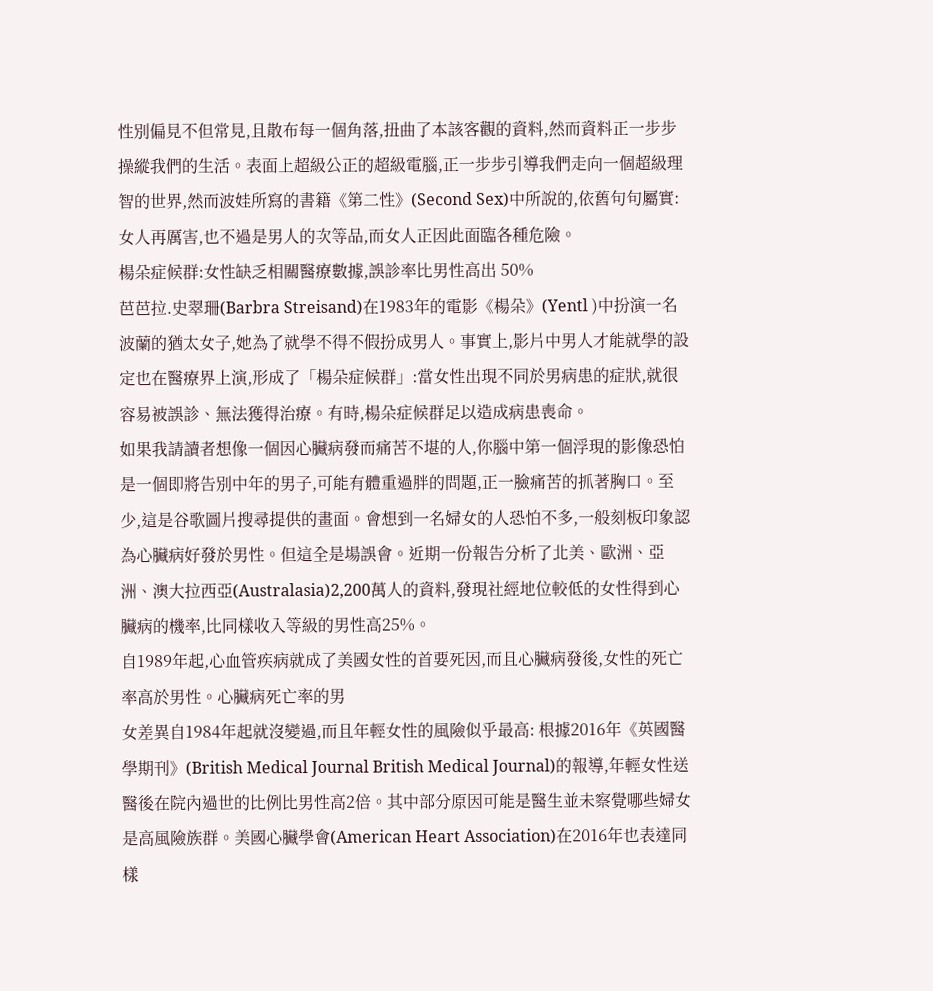性別偏見不但常見,且散布每一個角落,扭曲了本該客觀的資料,然而資料正一步步操縱我們的生活。表面上超級公正的超級電腦,正一步步引導我們走向一個超級理智的世界,然而波娃所寫的書籍《第二性》(Second Sex)中所說的,依舊句句屬實:女人再厲害,也不過是男人的次等品,而女人正因此面臨各種危險。
楊朵症候群:女性缺乏相關醫療數據,誤診率比男性高出 50%
芭芭拉.史翠珊(Barbra Streisand)在1983年的電影《楊朵》(Yentl )中扮演一名波蘭的猶太女子,她為了就學不得不假扮成男人。事實上,影片中男人才能就學的設定也在醫療界上演,形成了「楊朵症候群」:當女性出現不同於男病患的症狀,就很容易被誤診、無法獲得治療。有時,楊朵症候群足以造成病患喪命。
如果我請讀者想像一個因心臟病發而痛苦不堪的人,你腦中第一個浮現的影像恐怕是一個即將告別中年的男子,可能有體重過胖的問題,正一臉痛苦的抓著胸口。至少,這是谷歌圖片搜尋提供的畫面。會想到一名婦女的人恐怕不多,一般刻板印象認為心臟病好發於男性。但這全是場誤會。近期一份報告分析了北美、歐洲、亞洲、澳大拉西亞(Australasia)2,200萬人的資料,發現社經地位較低的女性得到心臟病的機率,比同樣收入等級的男性高25%。
自1989年起,心血管疾病就成了美國女性的首要死因,而且心臟病發後,女性的死亡率高於男性。心臟病死亡率的男
女差異自1984年起就沒變過,而且年輕女性的風險似乎最高: 根據2016年《英國醫學期刊》(British Medical Journal British Medical Journal)的報導,年輕女性送醫後在院內過世的比例比男性高2倍。其中部分原因可能是醫生並未察覺哪些婦女是高風險族群。美國心臟學會(American Heart Association)在2016年也表達同樣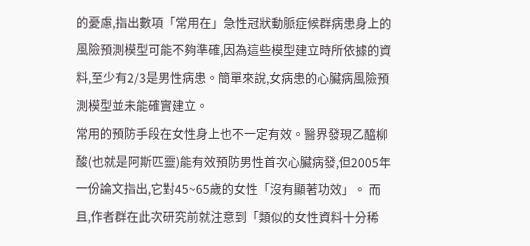的憂慮,指出數項「常用在」急性冠狀動脈症候群病患身上的風險預測模型可能不夠準確,因為這些模型建立時所依據的資料,至少有2/3是男性病患。簡單來說,女病患的心臟病風險預測模型並未能確實建立。
常用的預防手段在女性身上也不一定有效。醫界發現乙醯柳酸(也就是阿斯匹靈)能有效預防男性首次心臟病發,但2005年一份論文指出,它對45~65歲的女性「沒有顯著功效」。 而且,作者群在此次研究前就注意到「類似的女性資料十分稀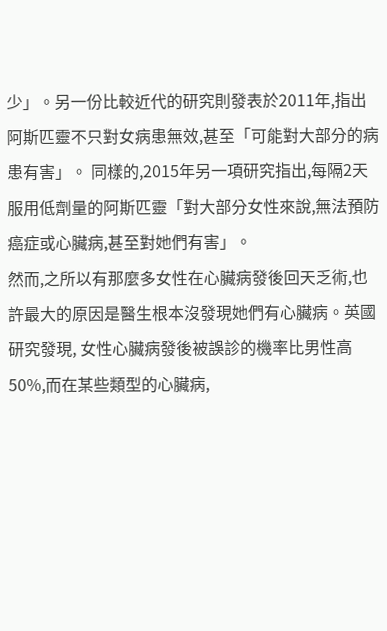少」。另一份比較近代的研究則發表於2011年,指出阿斯匹靈不只對女病患無效,甚至「可能對大部分的病患有害」。 同樣的,2015年另一項研究指出,每隔2天服用低劑量的阿斯匹靈「對大部分女性來說,無法預防癌症或心臟病,甚至對她們有害」。
然而,之所以有那麼多女性在心臟病發後回天乏術,也許最大的原因是醫生根本沒發現她們有心臟病。英國研究發現, 女性心臟病發後被誤診的機率比男性高50%,而在某些類型的心臟病,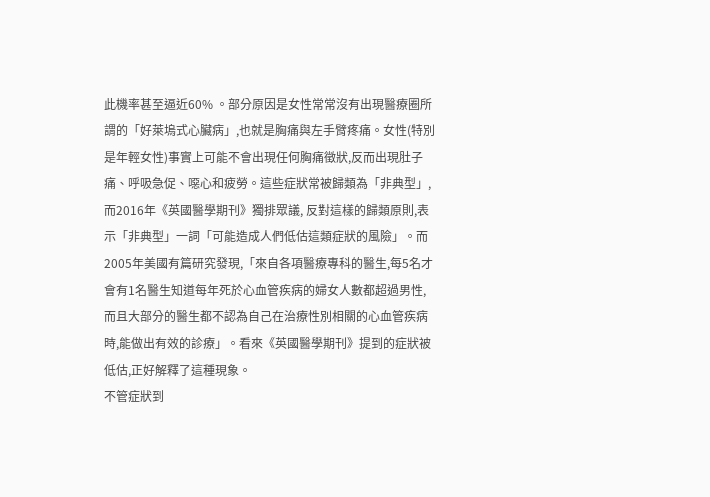此機率甚至逼近60% 。部分原因是女性常常沒有出現醫療圈所謂的「好萊塢式心臟病」,也就是胸痛與左手臂疼痛。女性(特別是年輕女性)事實上可能不會出現任何胸痛徵狀,反而出現肚子痛、呼吸急促、噁心和疲勞。這些症狀常被歸類為「非典型」,而2016年《英國醫學期刊》獨排眾議, 反對這樣的歸類原則,表示「非典型」一詞「可能造成人們低估這類症狀的風險」。而2005年美國有篇研究發現,「來自各項醫療專科的醫生,每5名才會有1名醫生知道每年死於心血管疾病的婦女人數都超過男性,而且大部分的醫生都不認為自己在治療性別相關的心血管疾病時,能做出有效的診療」。看來《英國醫學期刊》提到的症狀被低估,正好解釋了這種現象。
不管症狀到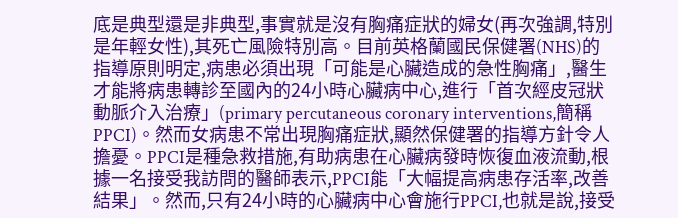底是典型還是非典型,事實就是沒有胸痛症狀的婦女(再次強調,特別是年輕女性),其死亡風險特別高。目前英格蘭國民保健署(NHS)的指導原則明定,病患必須出現「可能是心臟造成的急性胸痛」,醫生才能將病患轉診至國內的24小時心臟病中心,進行「首次經皮冠狀動脈介入治療」(primary percutaneous coronary interventions,簡稱PPCI)。然而女病患不常出現胸痛症狀,顯然保健署的指導方針令人擔憂。PPCI是種急救措施,有助病患在心臟病發時恢復血液流動,根據一名接受我訪問的醫師表示,PPCI能「大幅提高病患存活率,改善結果」。然而,只有24小時的心臟病中心會施行PPCI,也就是說,接受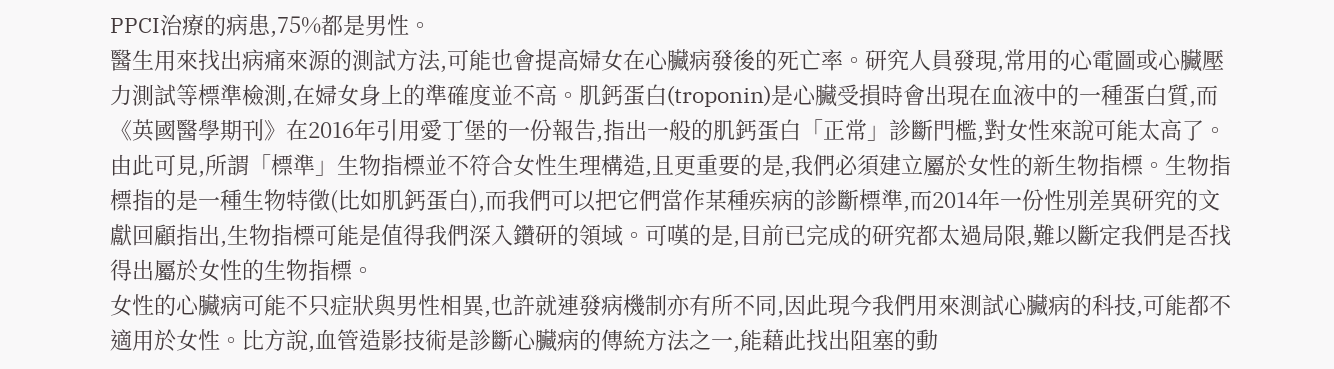PPCI治療的病患,75%都是男性。
醫生用來找出病痛來源的測試方法,可能也會提高婦女在心臟病發後的死亡率。研究人員發現,常用的心電圖或心臟壓力測試等標準檢測,在婦女身上的準確度並不高。肌鈣蛋白(troponin)是心臟受損時會出現在血液中的一種蛋白質,而《英國醫學期刊》在2016年引用愛丁堡的一份報告,指出一般的肌鈣蛋白「正常」診斷門檻,對女性來說可能太高了。由此可見,所謂「標準」生物指標並不符合女性生理構造,且更重要的是,我們必須建立屬於女性的新生物指標。生物指標指的是一種生物特徵(比如肌鈣蛋白),而我們可以把它們當作某種疾病的診斷標準,而2014年一份性別差異研究的文獻回顧指出,生物指標可能是值得我們深入鑽研的領域。可嘆的是,目前已完成的研究都太過局限,難以斷定我們是否找得出屬於女性的生物指標。
女性的心臟病可能不只症狀與男性相異,也許就連發病機制亦有所不同,因此現今我們用來測試心臟病的科技,可能都不適用於女性。比方說,血管造影技術是診斷心臟病的傳統方法之一,能藉此找出阻塞的動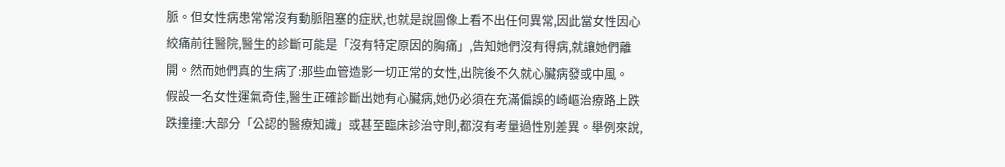脈。但女性病患常常沒有動脈阻塞的症狀,也就是說圖像上看不出任何異常,因此當女性因心絞痛前往醫院,醫生的診斷可能是「沒有特定原因的胸痛」,告知她們沒有得病,就讓她們離開。然而她們真的生病了:那些血管造影一切正常的女性,出院後不久就心臟病發或中風。
假設一名女性運氣奇佳,醫生正確診斷出她有心臟病,她仍必須在充滿偏誤的崎嶇治療路上跌跌撞撞:大部分「公認的醫療知識」或甚至臨床診治守則,都沒有考量過性別差異。舉例來說,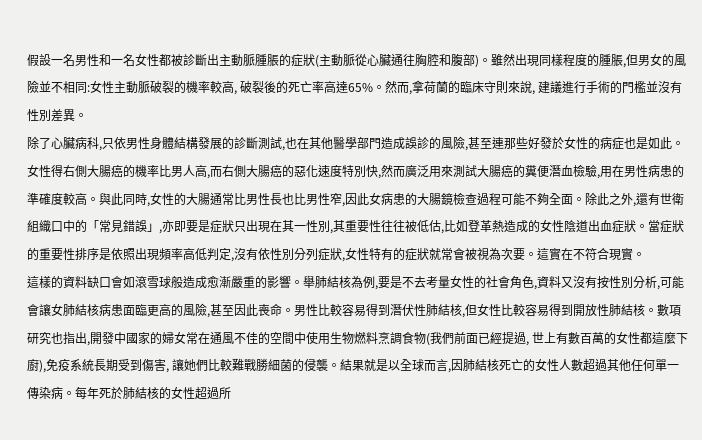假設一名男性和一名女性都被診斷出主動脈腫脹的症狀(主動脈從心臟通往胸腔和腹部)。雖然出現同樣程度的腫脹,但男女的風險並不相同:女性主動脈破裂的機率較高, 破裂後的死亡率高達65%。然而,拿荷蘭的臨床守則來說, 建議進行手術的門檻並沒有性別差異。
除了心臟病科,只依男性身體結構發展的診斷測試,也在其他醫學部門造成誤診的風險,甚至連那些好發於女性的病症也是如此。女性得右側大腸癌的機率比男人高,而右側大腸癌的惡化速度特別快,然而廣泛用來測試大腸癌的糞便潛血檢驗,用在男性病患的準確度較高。與此同時,女性的大腸通常比男性長也比男性窄,因此女病患的大腸鏡檢查過程可能不夠全面。除此之外,還有世衛組織口中的「常見錯誤」,亦即要是症狀只出現在其一性別,其重要性往往被低估,比如登革熱造成的女性陰道出血症狀。當症狀的重要性排序是依照出現頻率高低判定,沒有依性別分列症狀,女性特有的症狀就常會被視為次要。這實在不符合現實。
這樣的資料缺口會如滾雪球般造成愈漸嚴重的影響。舉肺結核為例,要是不去考量女性的社會角色,資料又沒有按性別分析,可能會讓女肺結核病患面臨更高的風險,甚至因此喪命。男性比較容易得到潛伏性肺結核,但女性比較容易得到開放性肺結核。數項研究也指出,開發中國家的婦女常在通風不佳的空間中使用生物燃料烹調食物(我們前面已經提過, 世上有數百萬的女性都這麼下廚),免疫系統長期受到傷害, 讓她們比較難戰勝細菌的侵襲。結果就是以全球而言,因肺結核死亡的女性人數超過其他任何單一傳染病。每年死於肺結核的女性超過所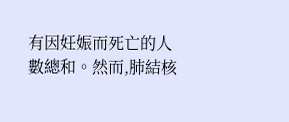有因妊娠而死亡的人數總和。然而,肺結核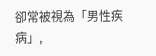卻常被視為「男性疾病」,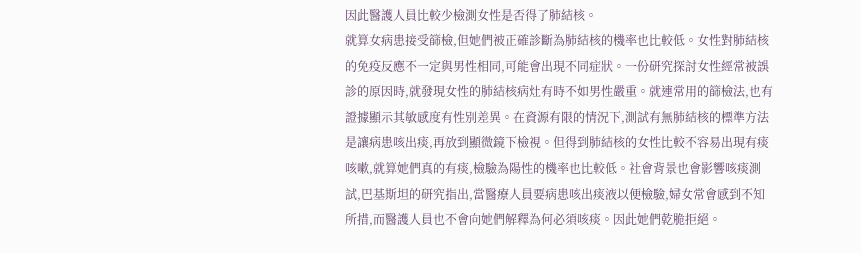因此醫護人員比較少檢測女性是否得了肺結核。
就算女病患接受篩檢,但她們被正確診斷為肺結核的機率也比較低。女性對肺結核的免疫反應不一定與男性相同,可能會出現不同症狀。一份研究探討女性經常被誤診的原因時,就發現女性的肺結核病灶有時不如男性嚴重。就連常用的篩檢法,也有證據顯示其敏感度有性別差異。在資源有限的情況下,測試有無肺結核的標準方法是讓病患咳出痰,再放到顯微鏡下檢視。但得到肺結核的女性比較不容易出現有痰咳嗽,就算她們真的有痰,檢驗為陽性的機率也比較低。社會背景也會影響咳痰測試,巴基斯坦的研究指出,當醫療人員要病患咳出痰液以便檢驗,婦女常會感到不知所措,而醫護人員也不會向她們解釋為何必須咳痰。因此她們乾脆拒絕。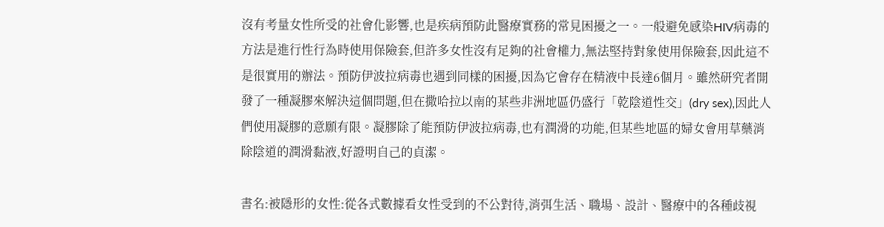沒有考量女性所受的社會化影響,也是疾病預防此醫療實務的常見困擾之一。一般避免感染HIV病毒的方法是進行性行為時使用保險套,但許多女性沒有足夠的社會權力,無法堅持對象使用保險套,因此這不是很實用的辦法。預防伊波拉病毒也遇到同樣的困擾,因為它會存在精液中長達6個月。雖然研究者開發了一種凝膠來解決這個問題,但在撒哈拉以南的某些非洲地區仍盛行「乾陰道性交」(dry sex),因此人們使用凝膠的意願有限。凝膠除了能預防伊波拉病毒,也有潤滑的功能,但某些地區的婦女會用草藥消除陰道的潤滑黏液,好證明自己的貞潔。

書名:被隱形的女性:從各式數據看女性受到的不公對待,消弭生活、職場、設計、醫療中的各種歧視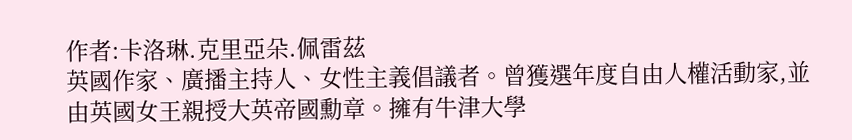作者:卡洛琳.克里亞朵.佩雷茲
英國作家、廣播主持人、女性主義倡議者。曾獲選年度自由人權活動家,並由英國女王親授大英帝國勳章。擁有牛津大學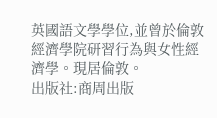英國語文學學位,並曾於倫敦經濟學院研習行為與女性經濟學。現居倫敦。
出版社:商周出版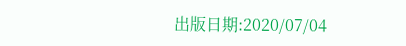出版日期:2020/07/04